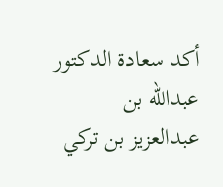أكد سعادة الدكتور عبدالله بن عبدالعزيز بن تركي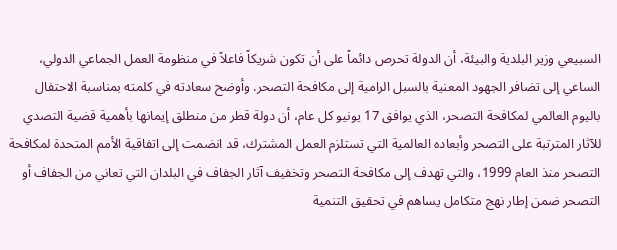السبيعي وزير البلدية والبيئة، أن الدولة تحرص دائماً على أن تكون شريكاً فاعلاً في منظومة العمل الجماعي الدولي، الساعي إلى تضافر الجهود المعنية بالسبل الرامية إلى مكافحة التصحر. وأوضح سعادته في كلمته بمناسبة الاحتفال باليوم العالمي لمكافحة التصحر، الذي يوافق 17 يونيو كل عام، أن دولة قطر من منطلق إيمانها بأهمية قضية التصدي للآثار المترتبة على التصحر وأبعاده العالمية التي تستلزم العمل المشترك، قد انضمت إلى اتفاقية الأمم المتحدة لمكافحة التصحر منذ العام 1999، والتي تهدف إلى مكافحة التصحر وتخفيف آثار الجفاف في البلدان التي تعاني من الجفاف أو التصحر ضمن إطار نهج متكامل يساهم في تحقيق التنمية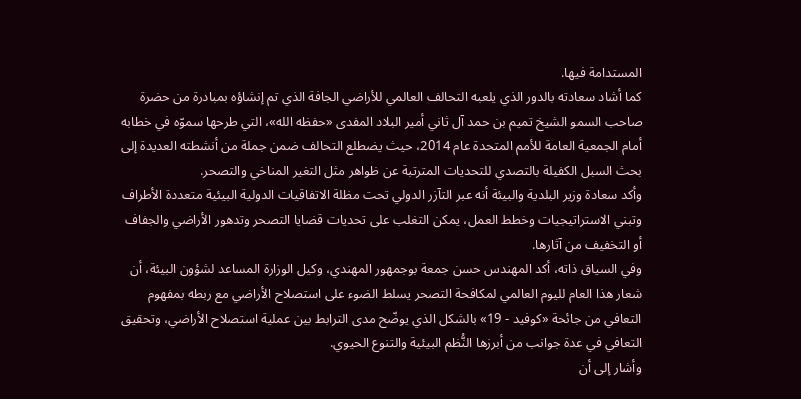المستدامة فيها.
كما أشاد سعادته بالدور الذي يلعبه التحالف العالمي للأراضي الجافة الذي تم إنشاؤه بمبادرة من حضرة صاحب السمو الشيخ تميم بن حمد آل ثاني أمير البلاد المفدى «حفظه الله»، التي طرحها سموّه في خطابه أمام الجمعية العامة للأمم المتحدة عام 2014، حيث يضطلع التحالف ضمن جملة من أنشطته العديدة إلى بحث السبل الكفيلة بالتصدي للتحديات المترتبة عن ظواهر مثل التغير المناخي والتصحر.
وأكد سعادة وزير البلدية والبيئة أنه عبر التآزر الدولي تحت مظلة الاتفاقيات الدولية البيئية متعددة الأطراف وتبني الاستراتيجيات وخطط العمل، يمكن التغلب على تحديات قضايا التصحر وتدهور الأراضي والجفاف أو التخفيف من آثارها.
وفي السياق ذاته، أكد المهندس حسن جمعة بوجمهور المهندي، وكيل الوزارة المساعد لشؤون البيئة، أن شعار هذا العام لليوم العالمي لمكافحة التصحر يسلط الضوء على استصلاح الأراضي مع ربطه بمفهوم التعافي من جائحة «كوفيد - 19» بالشكل الذي يوضّح مدى الترابط بين عملية استصلاح الأراضي، وتحقيق التعافي في عدة جوانب من أبرزها النُّظم البيئية والتنوع الحيوي.
وأشار إلى أن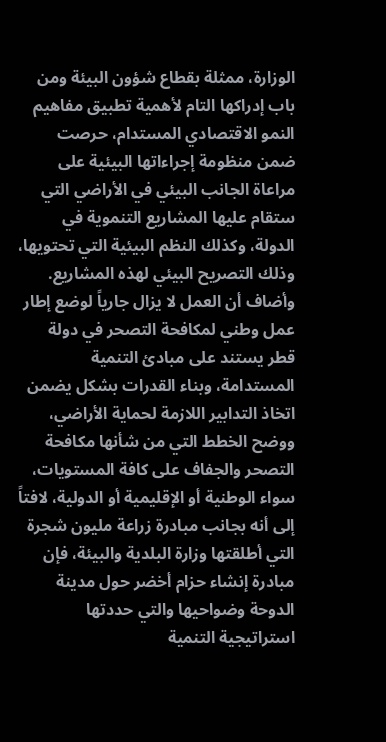الوزارة، ممثلة بقطاع شؤون البيئة ومن باب إدراكها التام لأهمية تطبيق مفاهيم النمو الاقتصادي المستدام، حرصت ضمن منظومة إجراءاتها البيئية على مراعاة الجانب البيئي في الأراضي التي ستقام عليها المشاريع التنموية في الدولة، وكذلك النظم البيئية التي تحتويها، وذلك التصريح البيئي لهذه المشاريع.
وأضاف أن العمل لا يزال جارياً لوضع إطار عمل وطني لمكافحة التصحر في دولة قطر يستند على مبادئ التنمية المستدامة، وبناء القدرات بشكل يضمن اتخاذ التدابير اللازمة لحماية الأراضي، ووضح الخطط التي من شأنها مكافحة التصحر والجفاف على كافة المستويات، سواء الوطنية أو الإقليمية أو الدولية، لافتاً إلى أنه بجانب مبادرة زراعة مليون شجرة التي أطلقتها وزارة البلدية والبيئة، فإن مبادرة إنشاء حزام أخضر حول مدينة الدوحة وضواحيها والتي حددتها استراتيجية التنمية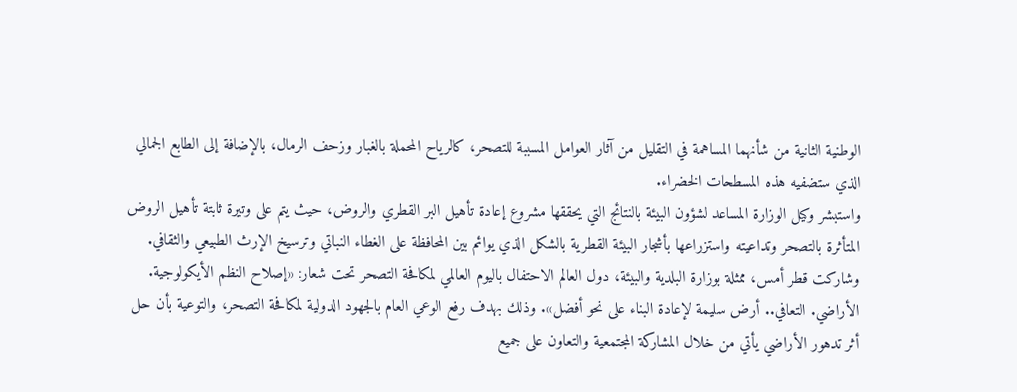الوطنية الثانية من شأنهما المساهمة في التقليل من آثار العوامل المسببة للتصحر، كالرياح المحملة بالغبار وزحف الرمال، بالإضافة إلى الطابع الجمالي الذي ستضفيه هذه المسطحات الخضراء.
واستبشر وكيل الوزارة المساعد لشؤون البيئة بالنتائج التي يحققها مشروع إعادة تأهيل البر القطري والروض، حيث يتم على وتيرة ثابتة تأهيل الروض المتأثرة بالتصحر وتداعيته واستزراعها بأشجار البيئة القطرية بالشكل الذي يوائم بين المحافظة على الغطاء النباتي وترسيخ الإرث الطبيعي والثقافي.
وشاركت قطر أمس، ممثلة بوزارة البلدية والبيئة، دول العالم الاحتفال باليوم العالمي لمكافحة التصحر تحت شعار: «إصلاح النظم الأيكولوجية. الأراضي. التعافي.. أرض سليمة لإعادة البناء على نحو أفضل». وذلك بهدف رفع الوعي العام بالجهود الدولية لمكافحة التصحر، والتوعية بأن حل أثر تدهور الأراضي يأتي من خلال المشاركة المجتمعية والتعاون على جميع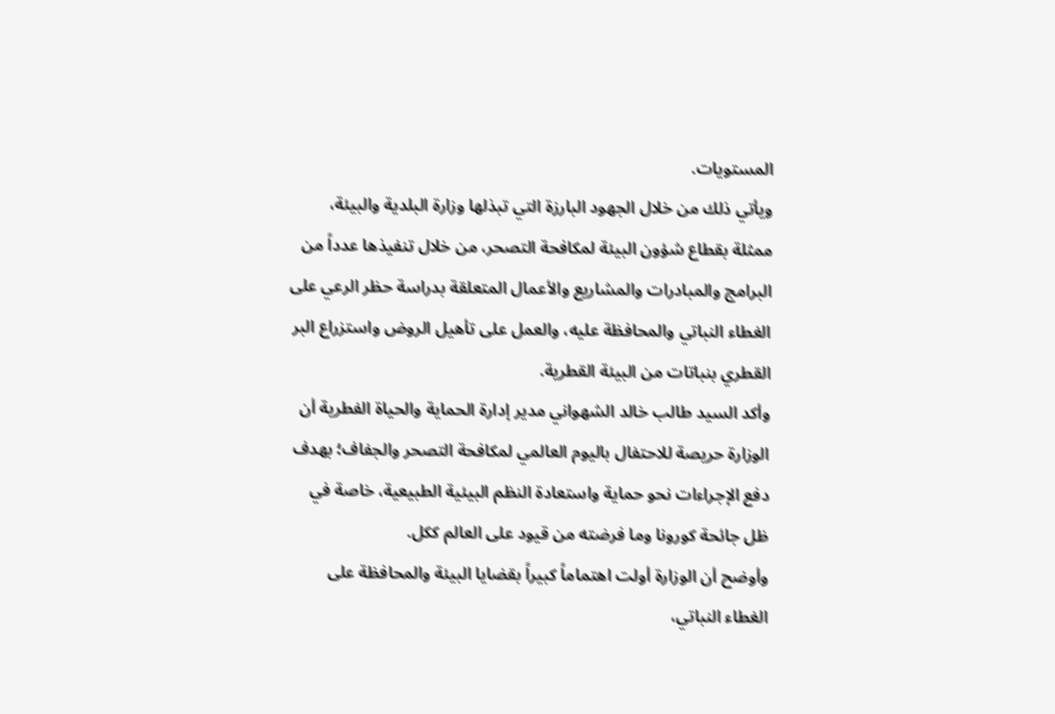المستويات.
ويأتي ذلك من خلال الجهود البارزة التي تبذلها وزارة البلدية والبيئة، ممثلة بقطاع شؤون البيئة لمكافحة التصحر، من خلال تنفيذها عدداً من البرامج والمبادرات والمشاريع والأعمال المتعلقة بدراسة حظر الرعي على الغطاء النباتي والمحافظة عليه، والعمل على تأهيل الروض واستزراع البر القطري بنباتات من البيئة القطرية.
وأكد السيد طالب خالد الشهواني مدير إدارة الحماية والحياة الفطرية أن الوزارة حريصة للاحتفال باليوم العالمي لمكافحة التصحر والجفاف؛ بهدف دفع الإجراءات نحو حماية واستعادة النظم البيئية الطبيعية، خاصة في ظل جائحة كورونا وما فرضته من قيود على العالم ككل.
وأوضح أن الوزارة أولت اهتماماً كبيراً بقضايا البيئة والمحافظة على الغطاء النباتي،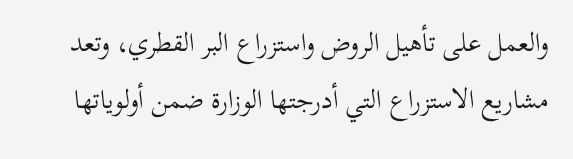والعمل على تأهيل الروض واستزراع البر القطري، وتعد مشاريع الاستزراع التي أدرجتها الوزارة ضمن أولوياتها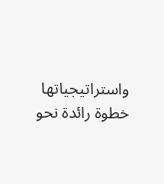واستراتيجياتها خطوة رائدة نحو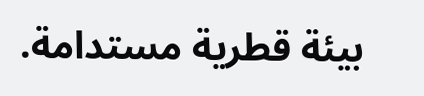بيئة قطرية مستدامة.